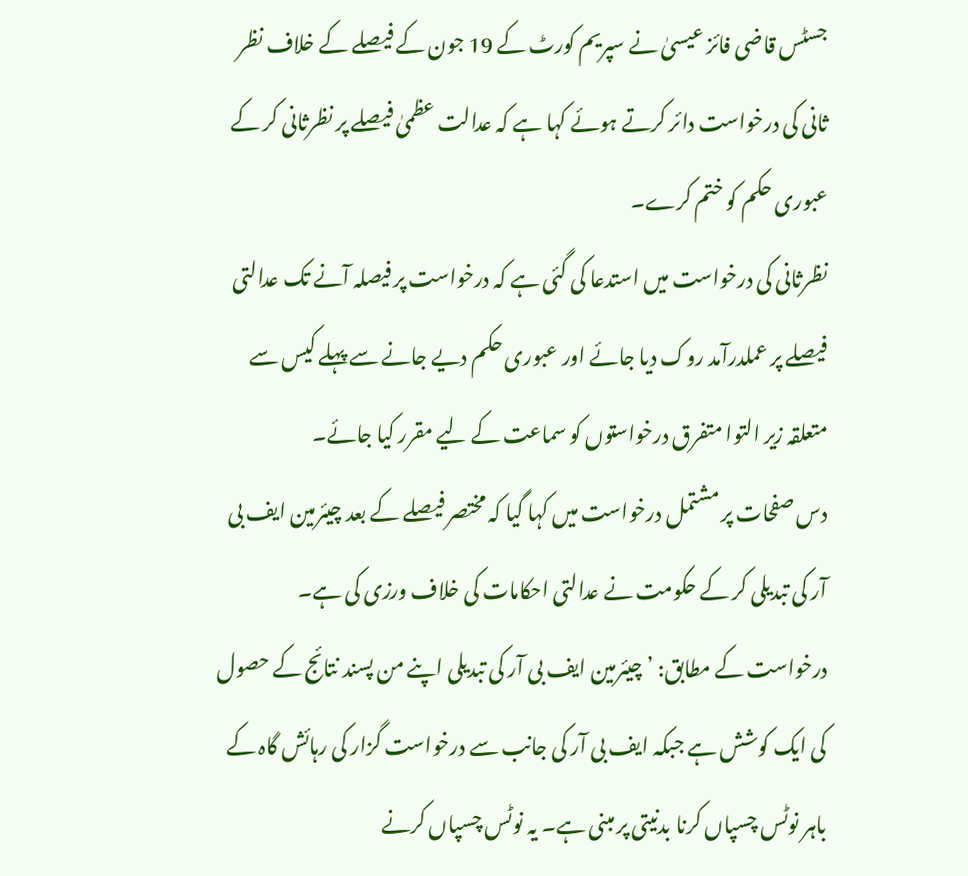جسٹس قاضی فائز عیسیٰ نے سپریم کورٹ کے 19 جون کے فیصلے کے خلاف نظر ثانی کی درخواست دائر کرتے ہوئے کہا ہے کہ عدالت عظمیٰ فیصلے پر نظرثانی کر کے عبوری حکم کو ختم کرے۔
نظرثانی کی درخواست میں استدعا کی گئی ہے کہ درخواست پر فیصلہ آنے تک عدالتی فیصلے پر عملدرآمد روک دیا جائے اور عبوری حکم دیے جانے سے پہلے کیس سے متعلقہ زیر التوا متفرق درخواستوں کو سماعت کے لیے مقرر کیا جائے۔
دس صفحات پر مشتمل درخواست میں کہا گیا کہ مختصر فیصلے کے بعد چیئرمین ایف بی آر کی تبدیلی کر کے حکومت نے عدالتی احکامات کی خلاف ورزی کی ہے۔
درخواست کے مطابق: ’چیئرمین ایف بی آر کی تبدیلی اپنے من پسند نتائج کے حصول کی ایک کوشش ہے جبکہ ایف بی آر کی جانب سے درخواست گزار کی رہائش گاہ کے باہر نوٹس چسپاں کرنا بدنیتی پر مبنی ہے۔ یہ نوٹس چسپاں کرنے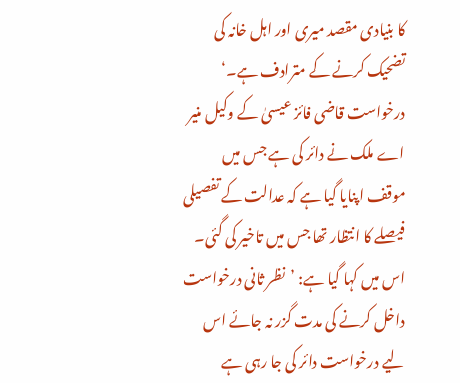کا بنیادی مقصد میری اور اہل خانہ کی تضحیک کرنے کے مترادف ہے۔‘
درخواست قاضی فائز عیسیٰ کے وکیل منیر اے ملک نے دائر کی ہے جس میں موقف اپنایا گیا ہے کہ عدالت کے تفصیلی فیصلے کا انتظار تھا جس میں تاخیر کی گئی۔
اس میں کہا گیا ہے: ’نظر ثانی درخواست داخل کرنے کی مدت گزر نہ جائے اس لیے درخواست دائر کی جا رہی ہے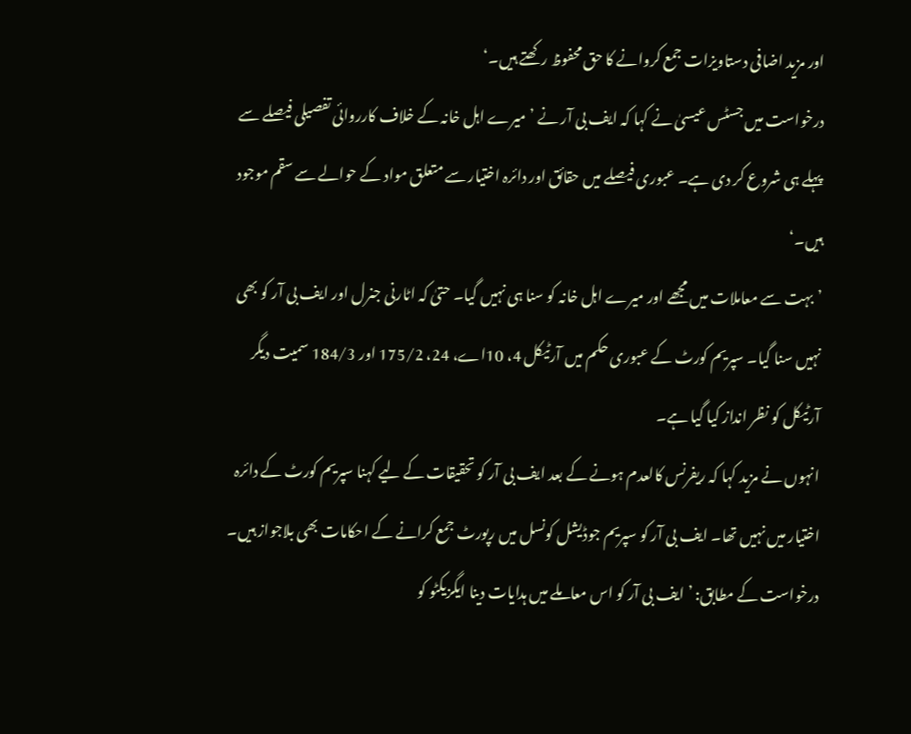اور مزید اضافی دستاویزات جمع کروانے کا حق محفوظ رکھتے ہیں۔‘
درخواست میں جسٹس عیسیٰ نے کہا کہ ایف بی آر نے ’میرے اہل خانہ کے خلاف کارروائی تفصیلی فیصلے سے پہلے ہی شروع کر دی ہے۔ عبوری فیصلے میں حقائق اور دائرہ اختیار سے متعلق مواد کے حوالے سے سقم موجود ہیں۔‘
’بہت سے معاملات میں مجھے اور میرے اہل خانہ کو سنا ہی نہیں گیا۔ حتیٰ کہ اٹارنی جنرل اور ایف بی آر کو بھی نہیں سنا گیا۔ سپریم کورٹ کے عبوری حکم میں آرٹیکل 4، 10اے، 24، 175/2 اور 184/3 سمیت دیگر آرٹیکل کو نظر انداز کیا گیا ہے۔
انہوں نے مزید کہا کہ ریفرنس کالعدم ہونے کے بعد ایف بی آر کو تحقیقات کے لیے کہنا سپریم کورٹ کے دائرہ اختیار میں نہیں تھا۔ ایف بی آر کو سپریم جوڈیشل کونسل میں رپورٹ جمع کرانے کے احکامات بھی بلاجواز ہیں۔
درخواست کے مطابق: ’ایف بی آر کو اس معاملے میں ہدایات دینا ایگزیکٹو کو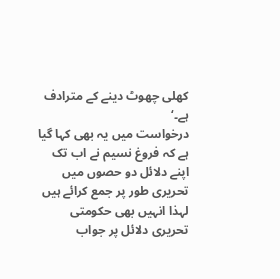کھلی چھوٹ دینے کے مترادف ہے۔‘
درخواست میں یہ بھی کہا گیا ہے کہ فروغ نسیم نے اب تک اپنے دلائل دو حصوں میں تحریری طور پر جمع کرائے ہیں لہذا انہیں بھی حکومتی تحریری دلائل پر جواب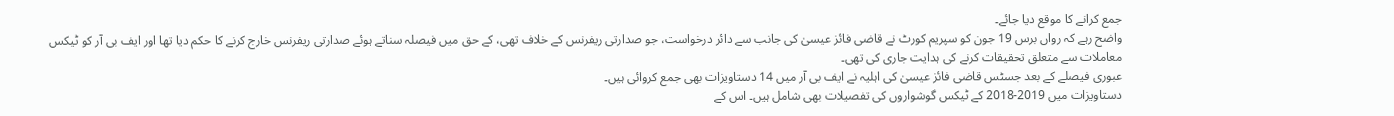جمع کرانے کا موقع دیا جائے۔
واضح رہے کہ رواں برس 19 جون کو سپریم کورٹ نے قاضی فائز عیسیٰ کی جانب سے دائر درخواست، جو صدارتی ریفرنس کے خلاف تھی، کے حق میں فیصلہ سناتے ہوئے صدارتی ریفرنس خارج کرنے کا حکم دیا تھا اور ایف بی آر کو ٹیکس معاملات سے متعلق تحقیقات کرنے کی ہدایت جاری کی تھی۔
عبوری فیصلے کے بعد جسٹس قاضی فائز عیسیٰ کی اہلیہ نے ایف بی آر میں 14 دستاویزات بھی جمع کروائی ہیں۔
دستاویزات میں 2019-2018 کے ٹیکس گوشواروں کی تفصیلات بھی شامل ہیں۔ اس کے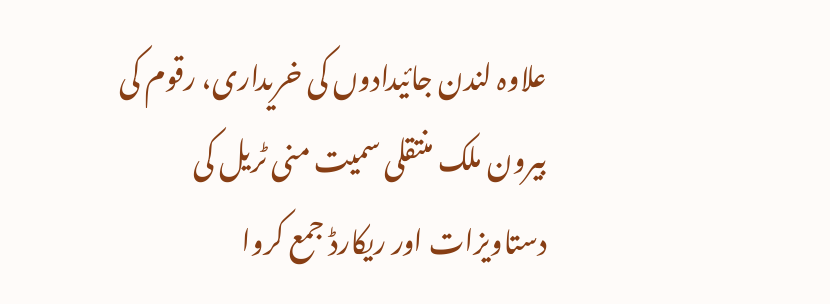علاوہ لندن جائیدادوں کی خریداری، رقوم کی بیرون ملک منتقلی سمیت منی ٹریل کی دستاویزات اور ریکارڈ جمع کروا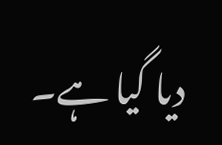دیا گیا ہے۔